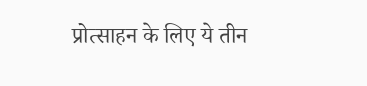प्रोत्साहन के लिए ये तीन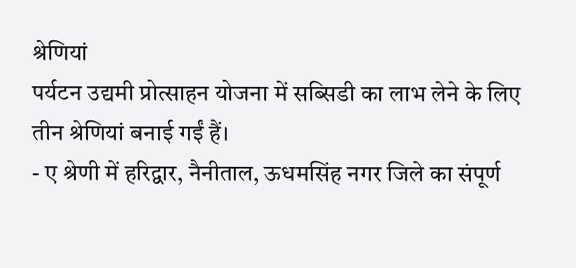श्रेणियां
पर्यटन उद्यमी प्रोत्साहन योजना में सब्सिडी का लाभ लेने के लिए तीन श्रेणियां बनाई गईं हैं।
- ए श्रेणी में हरिद्वार, नैनीताल, ऊधमसिंह नगर जिले का संपूर्ण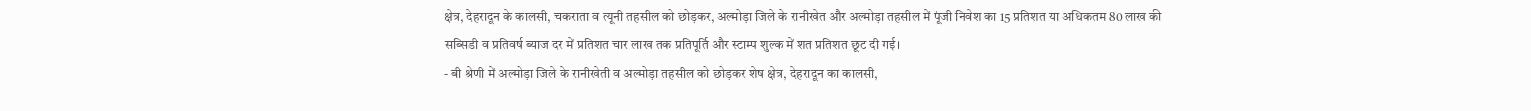क्षेत्र, देहरादून के कालसी, चकराता व त्यूनी तहसील को छोड़कर, अल्मोड़ा जिले के रानीखेत और अल्मोड़ा तहसील में पूंजी निवेश का 15 प्रतिशत या अधिकतम 80 लाख की सब्सिडी व प्रतिवर्ष ब्याज दर में प्रतिशत चार लाख तक प्रतिपूर्ति और स्टाम्प शुल्क में शत प्रतिशत छूट दी गई।
- बी श्रेणी में अल्मोड़ा जिले के रानीखेती व अल्मोड़ा तहसील को छोड़कर शेष क्षेत्र, देहरादून का कालसी,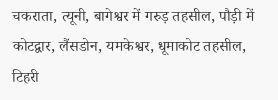चकराता, त्यूनी, बागेश्वर में गरुड़ तहसील, पौड़ी में कोटद्वार, लैंसडोन, यमकेश्वर, धूमाकोट तहसील, टिहरी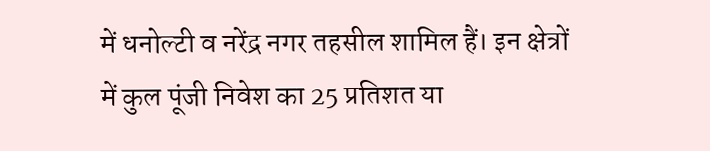में धनोल्टी व नरेंद्र नगर तहसील शामिल हैं। इन क्षेत्रों में कुल पूंजी निवेश का 25 प्रतिशत या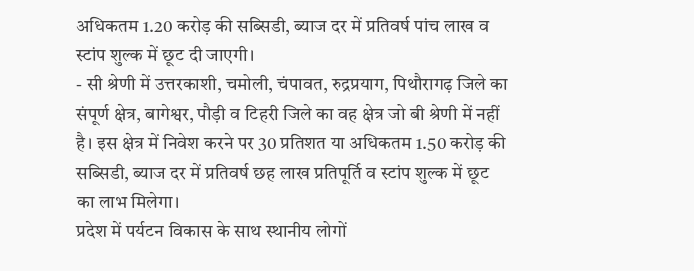अधिकतम 1.20 करोड़ की सब्सिडी, ब्याज दर में प्रतिवर्ष पांच लाख व स्टांप शुल्क में छूट दी जाएगी।
- सी श्रेणी में उत्तरकाशी, चमोली, चंपावत, रुद्रप्रयाग, पिथौरागढ़ जिले का संपूर्ण क्षेत्र, बागेश्वर, पौड़ी व टिहरी जिले का वह क्षेत्र जो बी श्रेणी में नहीं है। इस क्षेत्र में निवेश करने पर 30 प्रतिशत या अधिकतम 1.50 करोड़ की सब्सिडी, ब्याज दर में प्रतिवर्ष छह लाख प्रतिपूर्ति व स्टांप शुल्क में छूट का लाभ मिलेगा।
प्रदेश में पर्यटन विकास के साथ स्थानीय लोगों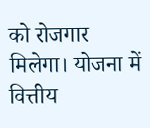को रोजगार मिलेगा। योजना में वित्तीय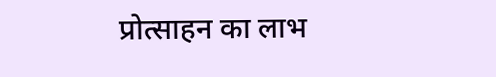प्रोत्साहन का लाभ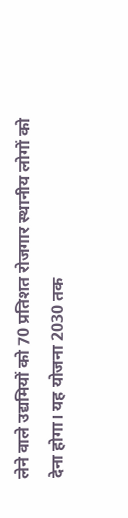लेने वाले उद्यमियों को 70 प्रतिशत रोजगार स्थानीय लोगों को देना होगा। यह योजना 2030 तक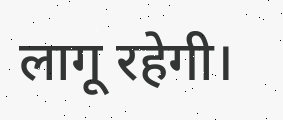लागू रहेगी।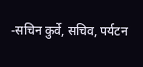-सचिन कुर्वे, सचिव, पर्यटन